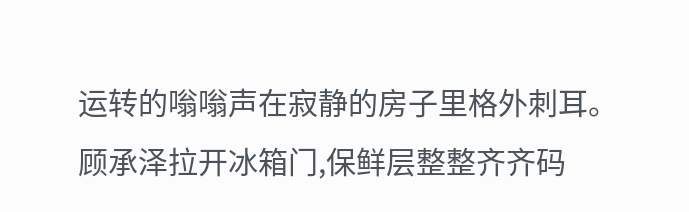运转的嗡嗡声在寂静的房子里格外刺耳。
顾承泽拉开冰箱门,保鲜层整整齐齐码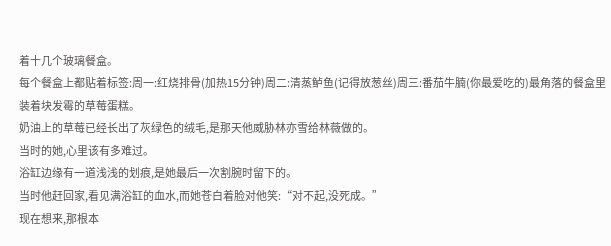着十几个玻璃餐盒。
每个餐盒上都贴着标签:周一:红烧排骨(加热15分钟)周二:清蒸鲈鱼(记得放葱丝)周三:番茄牛腩(你最爱吃的)最角落的餐盒里装着块发霉的草莓蛋糕。
奶油上的草莓已经长出了灰绿色的绒毛,是那天他威胁林亦雪给林薇做的。
当时的她,心里该有多难过。
浴缸边缘有一道浅浅的划痕,是她最后一次割腕时留下的。
当时他赶回家,看见满浴缸的血水,而她苍白着脸对他笑:“对不起,没死成。”
现在想来,那根本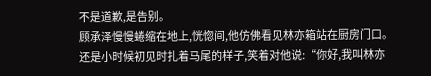不是道歉,是告别。
顾承泽慢慢蜷缩在地上,恍惚间,他仿佛看见林亦箱站在厨房门口。
还是小时候初见时扎着马尾的样子,笑着对他说:“你好,我叫林亦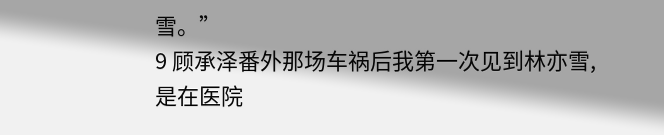雪。”
9 顾承泽番外那场车祸后我第一次见到林亦雪,是在医院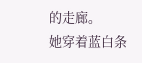的走廊。
她穿着蓝白条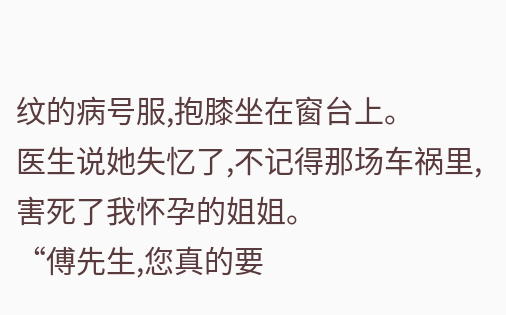纹的病号服,抱膝坐在窗台上。
医生说她失忆了,不记得那场车祸里,害死了我怀孕的姐姐。
“傅先生,您真的要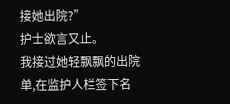接她出院?”
护士欲言又止。
我接过她轻飘飘的出院单,在监护人栏签下名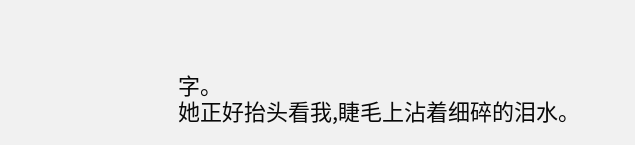字。
她正好抬头看我,睫毛上沾着细碎的泪水。